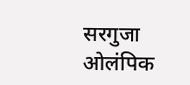सरगुजा ओलंपिक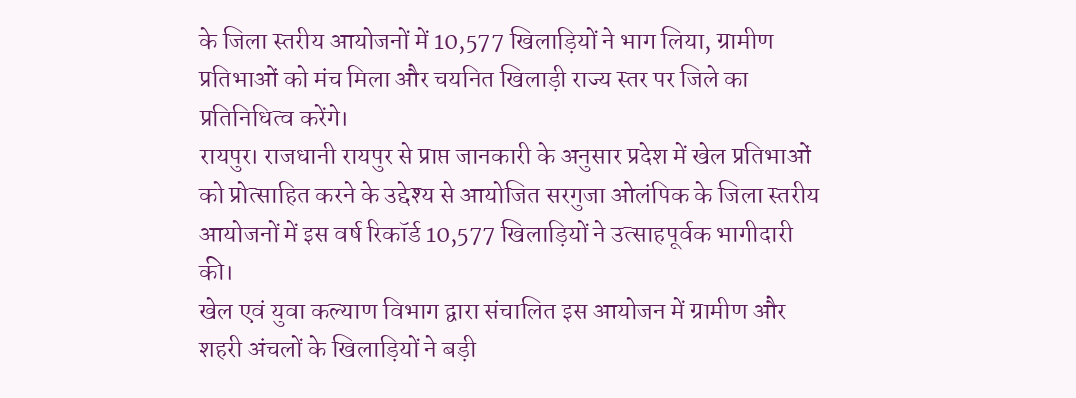के जिला स्तरीय आयोजनों में 10,577 खिलाड़ियों ने भाग लिया, ग्रामीण प्रतिभाओं को मंच मिला और चयनित खिलाड़ी राज्य स्तर पर जिले का प्रतिनिधित्व करेंगे।
रायपुर। राजधानी रायपुर से प्राप्त जानकारी के अनुसार प्रदेश में खेल प्रतिभाओं को प्रोत्साहित करने के उद्देश्य से आयोजित सरगुजा ओलंपिक के जिला स्तरीय आयोजनों में इस वर्ष रिकॉर्ड 10,577 खिलाड़ियों ने उत्साहपूर्वक भागीदारी की।
खेल एवं युवा कल्याण विभाग द्वारा संचालित इस आयोजन में ग्रामीण और शहरी अंचलों के खिलाड़ियों ने बड़ी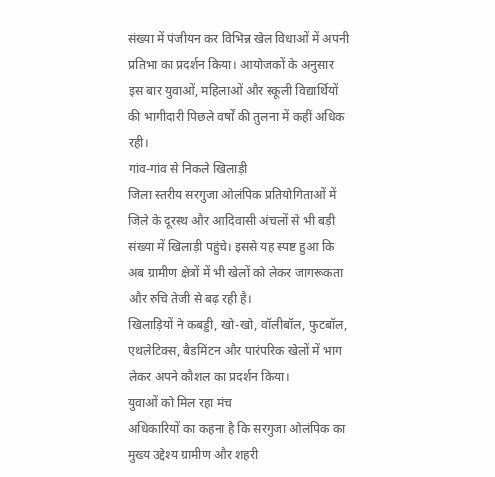संख्या में पंजीयन कर विभिन्न खेल विधाओं में अपनी प्रतिभा का प्रदर्शन किया। आयोजकों के अनुसार इस बार युवाओं, महिलाओं और स्कूली विद्यार्थियों की भागीदारी पिछले वर्षों की तुलना में कहीं अधिक रही।
गांव-गांव से निकले खिलाड़ी
जिला स्तरीय सरगुजा ओलंपिक प्रतियोगिताओं में जिले के दूरस्थ और आदिवासी अंचलों से भी बड़ी संख्या में खिलाड़ी पहुंचे। इससे यह स्पष्ट हुआ कि अब ग्रामीण क्षेत्रों में भी खेलों को लेकर जागरूकता और रुचि तेजी से बढ़ रही है।
खिलाड़ियों ने कबड्डी, खो-खो, वॉलीबॉल, फुटबॉल, एथलेटिक्स, बैडमिंटन और पारंपरिक खेलों में भाग लेकर अपने कौशल का प्रदर्शन किया।
युवाओं को मिल रहा मंच
अधिकारियों का कहना है कि सरगुजा ओलंपिक का मुख्य उद्देश्य ग्रामीण और शहरी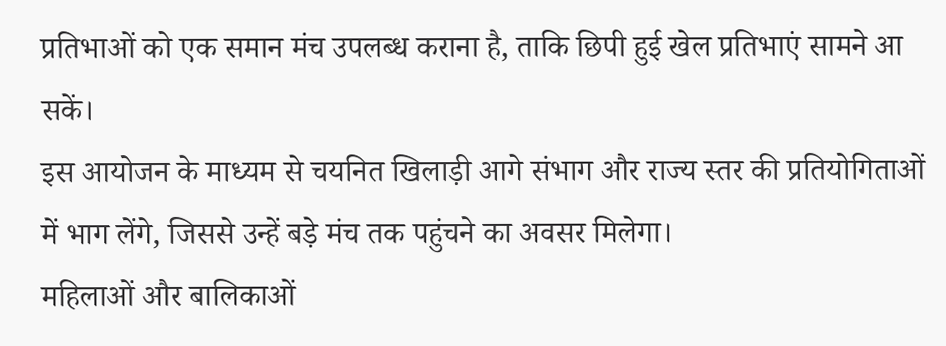प्रतिभाओं को एक समान मंच उपलब्ध कराना है, ताकि छिपी हुई खेल प्रतिभाएं सामने आ सकें।
इस आयोजन के माध्यम से चयनित खिलाड़ी आगे संभाग और राज्य स्तर की प्रतियोगिताओं में भाग लेंगे, जिससे उन्हें बड़े मंच तक पहुंचने का अवसर मिलेगा।
महिलाओं और बालिकाओं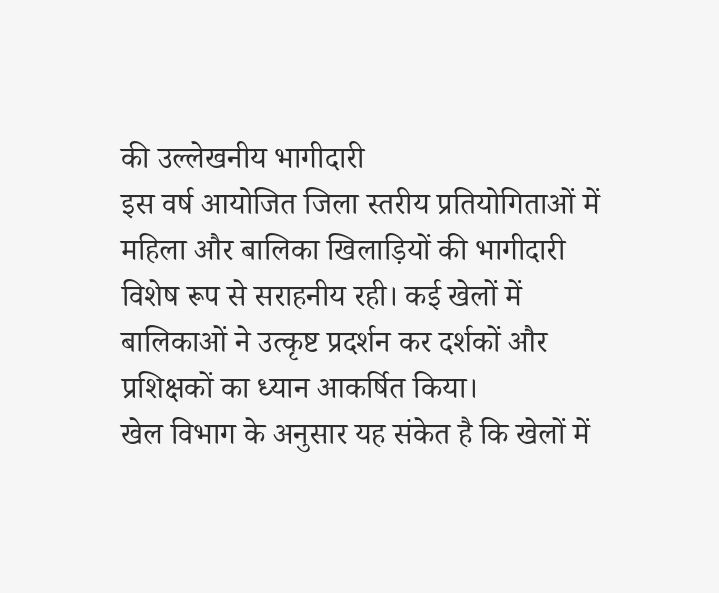की उल्लेखनीय भागीदारी
इस वर्ष आयोजित जिला स्तरीय प्रतियोगिताओं में महिला और बालिका खिलाड़ियों की भागीदारी विशेष रूप से सराहनीय रही। कई खेलों में बालिकाओं ने उत्कृष्ट प्रदर्शन कर दर्शकों और प्रशिक्षकों का ध्यान आकर्षित किया।
खेल विभाग के अनुसार यह संकेत है कि खेलों में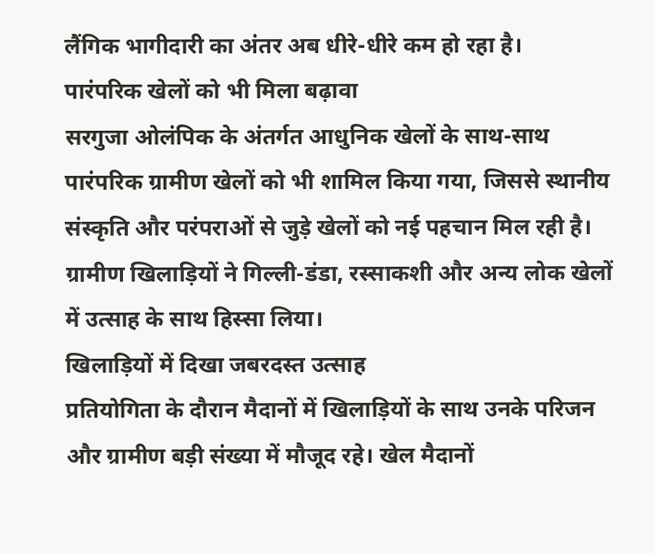लैंगिक भागीदारी का अंतर अब धीरे-धीरे कम हो रहा है।
पारंपरिक खेलों को भी मिला बढ़ावा
सरगुजा ओलंपिक के अंतर्गत आधुनिक खेलों के साथ-साथ पारंपरिक ग्रामीण खेलों को भी शामिल किया गया, जिससे स्थानीय संस्कृति और परंपराओं से जुड़े खेलों को नई पहचान मिल रही है।
ग्रामीण खिलाड़ियों ने गिल्ली-डंडा, रस्साकशी और अन्य लोक खेलों में उत्साह के साथ हिस्सा लिया।
खिलाड़ियों में दिखा जबरदस्त उत्साह
प्रतियोगिता के दौरान मैदानों में खिलाड़ियों के साथ उनके परिजन और ग्रामीण बड़ी संख्या में मौजूद रहे। खेल मैदानों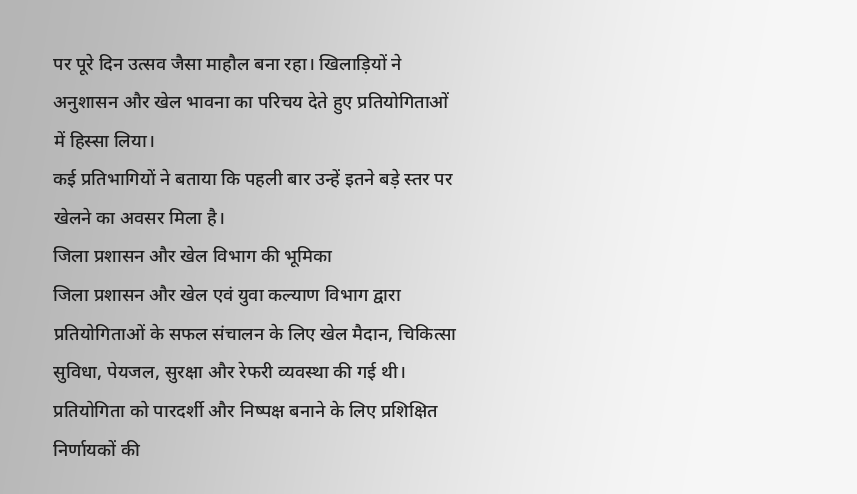पर पूरे दिन उत्सव जैसा माहौल बना रहा। खिलाड़ियों ने अनुशासन और खेल भावना का परिचय देते हुए प्रतियोगिताओं में हिस्सा लिया।
कई प्रतिभागियों ने बताया कि पहली बार उन्हें इतने बड़े स्तर पर खेलने का अवसर मिला है।
जिला प्रशासन और खेल विभाग की भूमिका
जिला प्रशासन और खेल एवं युवा कल्याण विभाग द्वारा प्रतियोगिताओं के सफल संचालन के लिए खेल मैदान, चिकित्सा सुविधा, पेयजल, सुरक्षा और रेफरी व्यवस्था की गई थी। प्रतियोगिता को पारदर्शी और निष्पक्ष बनाने के लिए प्रशिक्षित निर्णायकों की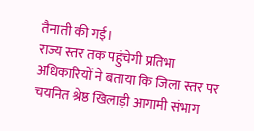तैनाती की गई।
राज्य स्तर तक पहुंचेगी प्रतिभा
अधिकारियों ने बताया कि जिला स्तर पर चयनित श्रेष्ठ खिलाड़ी आगामी संभाग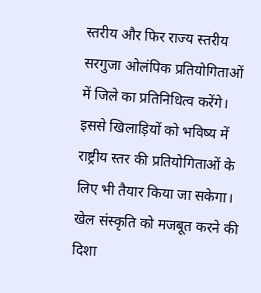स्तरीय और फिर राज्य स्तरीय सरगुजा ओलंपिक प्रतियोगिताओं में जिले का प्रतिनिधित्व करेंगे। इससे खिलाड़ियों को भविष्य में राष्ट्रीय स्तर की प्रतियोगिताओं के लिए भी तैयार किया जा सकेगा।
खेल संस्कृति को मजबूत करने की दिशा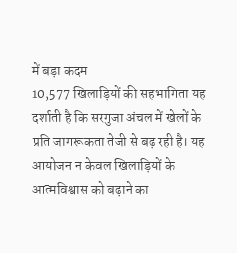में बड़ा कदम
10,577 खिलाड़ियों की सहभागिता यह दर्शाती है कि सरगुजा अंचल में खेलों के प्रति जागरूकता तेजी से बढ़ रही है। यह आयोजन न केवल खिलाड़ियों के आत्मविश्वास को बढ़ाने का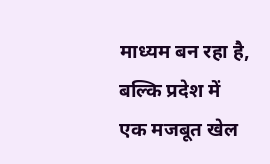माध्यम बन रहा है, बल्कि प्रदेश में एक मजबूत खेल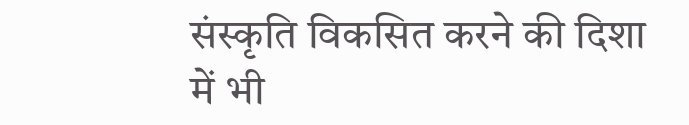संस्कृति विकसित करने की दिशा में भी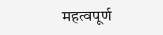महत्वपूर्ण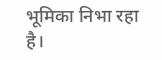भूमिका निभा रहा है।